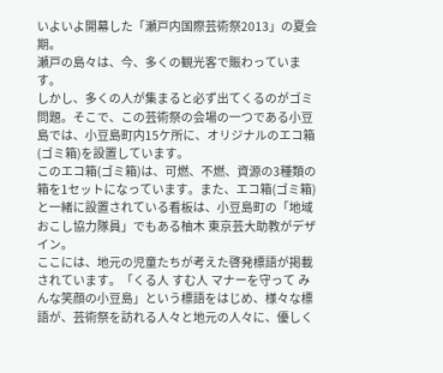いよいよ開幕した「瀬戸内国際芸術祭2013」の夏会期。
瀬戸の島々は、今、多くの観光客で賑わっています。
しかし、多くの人が集まると必ず出てくるのがゴミ問題。そこで、この芸術祭の会場の一つである小豆島では、小豆島町内15ケ所に、オリジナルのエコ箱(ゴミ箱)を設置しています。
このエコ箱(ゴミ箱)は、可燃、不燃、資源の3種類の箱を1セットになっています。また、エコ箱(ゴミ箱)と一緒に設置されている看板は、小豆島町の「地域おこし協力隊員」でもある柚木 東京芸大助教がデザイン。
ここには、地元の児童たちが考えた啓発標語が掲載されています。「くる人 すむ人 マナーを守って みんな笑顔の小豆島」という標語をはじめ、様々な標語が、芸術祭を訪れる人々と地元の人々に、優しく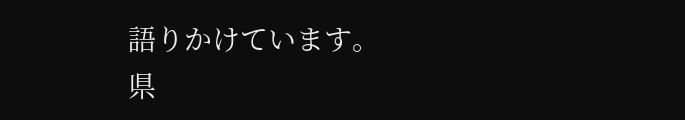語りかけています。
県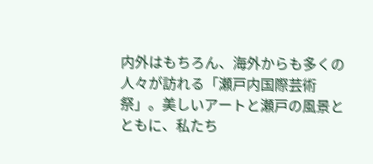内外はもちろん、海外からも多くの人々が訪れる「瀬戸内国際芸術祭」。美しいアートと瀬戸の風景とともに、私たち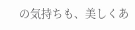の気持ちも、美しくあ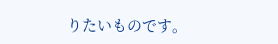りたいものです。